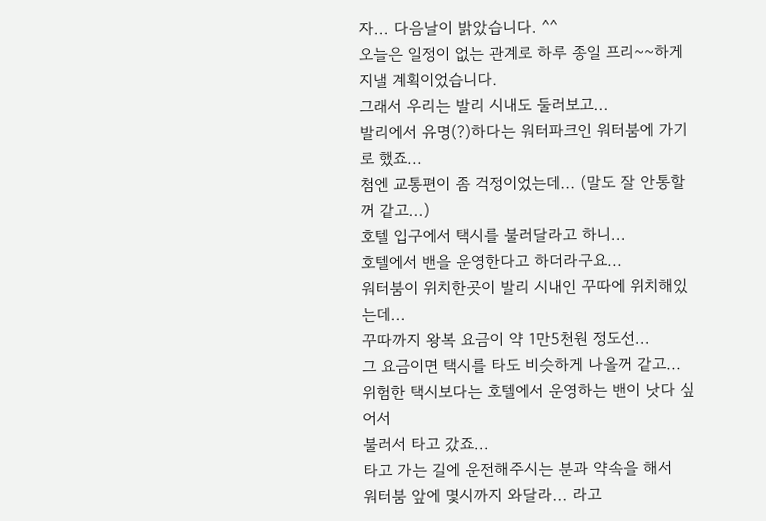자... 다음날이 밝았습니다. ^^
오늘은 일정이 없는 관계로 하루 종일 프리~~하게 지낼 계획이었습니다.
그래서 우리는 발리 시내도 둘러보고...
발리에서 유명(?)하다는 워터파크인 워터붐에 가기로 했죠...
첨엔 교통편이 좀 걱정이었는데... (말도 잘 안통할꺼 같고...)
호텔 입구에서 택시를 불러달라고 하니...
호텔에서 밴을 운영한다고 하더라구요...
워터붐이 위치한곳이 발리 시내인 꾸따에 위치해있는데...
꾸따까지 왕복 요금이 약 1만5천원 정도선...
그 요금이면 택시를 타도 비슷하게 나올꺼 같고...
위험한 택시보다는 호텔에서 운영하는 밴이 낫다 싶어서
불러서 타고 갔죠...
타고 가는 길에 운전해주시는 분과 약속을 해서
워터붐 앞에 몇시까지 와달라... 라고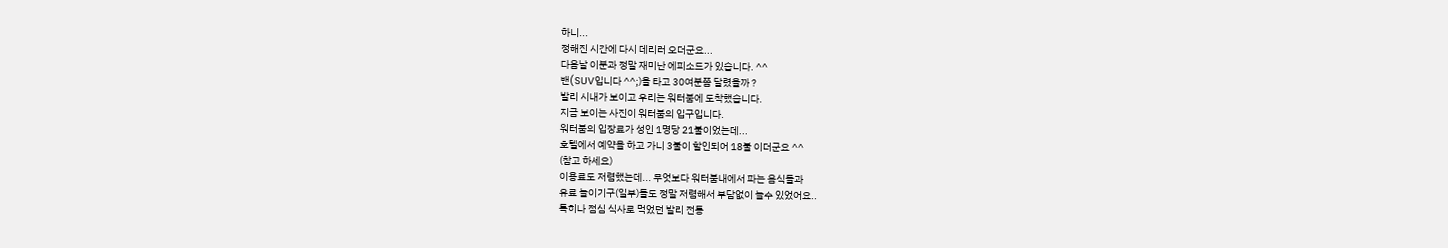하니...
정해진 시간에 다시 데리러 오더군요...
다음날 이분과 정말 재미난 에피소드가 있습니다. ^^
밴(SUV입니다 ^^;)을 타고 30여분쯤 달렸을까 ?
발리 시내가 보이고 우리는 워터붐에 도착했습니다.
지금 보이는 사진이 워터붐의 입구입니다.
워터붐의 입장료가 성인 1명당 21불이었는데...
호텔에서 예약을 하고 가니 3불이 할인되어 18불 이더군요 ^^
(참고 하세요)
이용료도 저렴했는데... 무엇보다 워터붐내에서 파는 음식들과
유료 놀이기구(일부)들도 정말 저렴해서 부담없이 놀수 있었어요..
특히나 점심 식사로 먹었던 발리 전통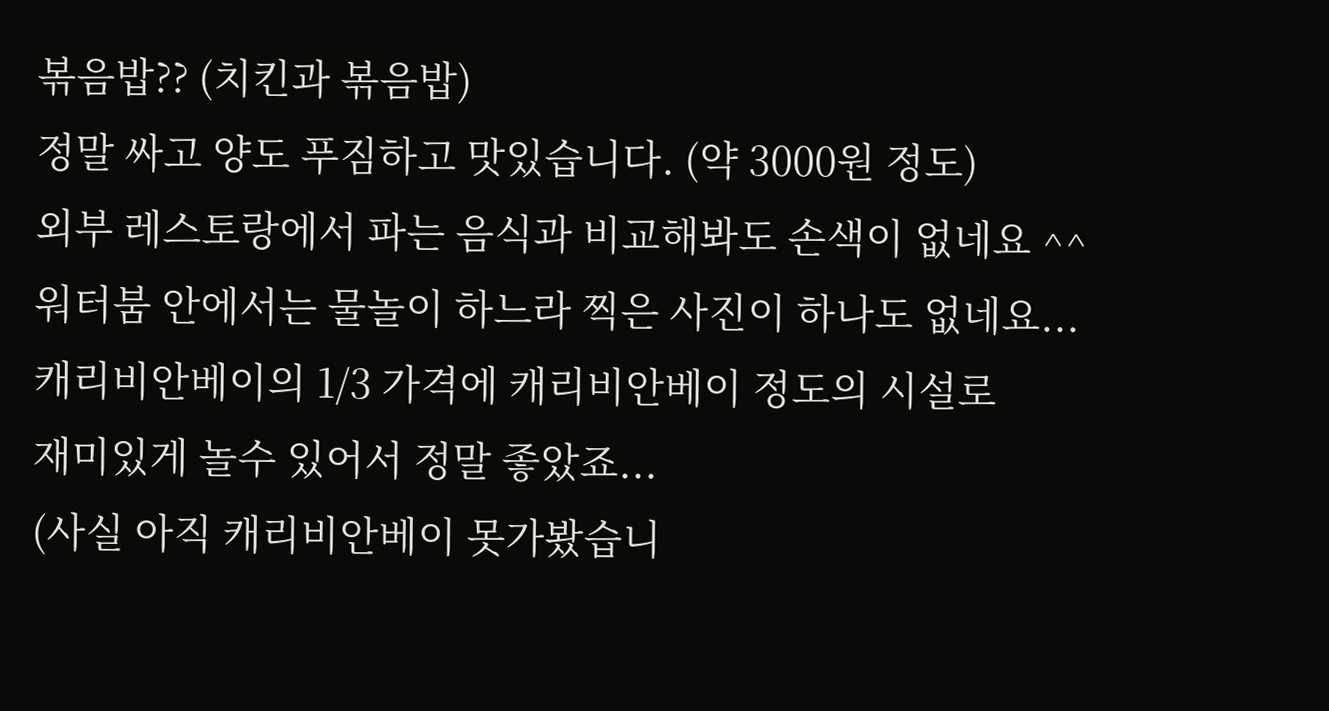볶음밥?? (치킨과 볶음밥)
정말 싸고 양도 푸짐하고 맛있습니다. (약 3000원 정도)
외부 레스토랑에서 파는 음식과 비교해봐도 손색이 없네요 ^^
워터붐 안에서는 물놀이 하느라 찍은 사진이 하나도 없네요...
캐리비안베이의 1/3 가격에 캐리비안베이 정도의 시설로
재미있게 놀수 있어서 정말 좋았죠...
(사실 아직 캐리비안베이 못가봤습니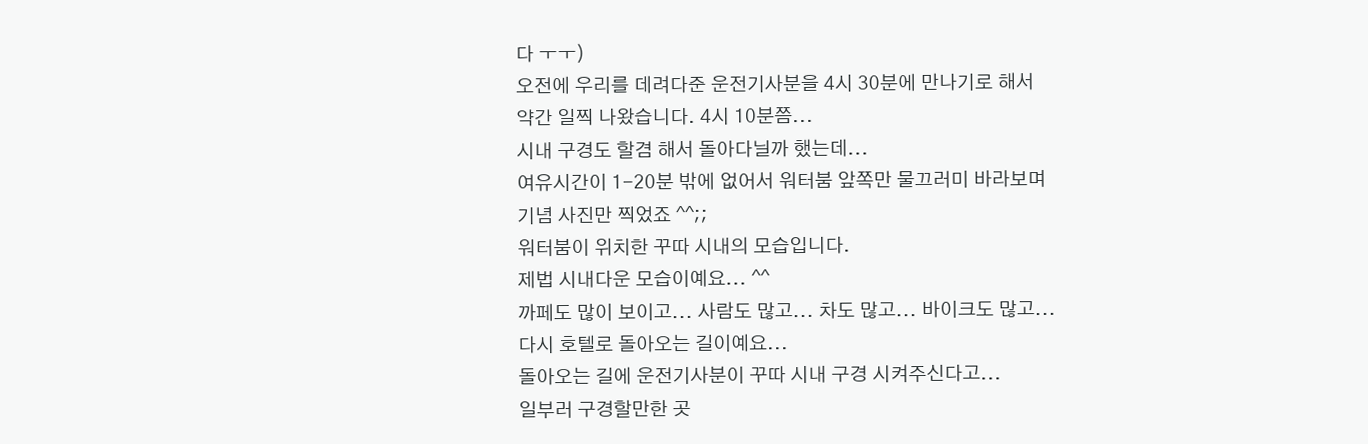다 ㅜㅜ)
오전에 우리를 데려다준 운전기사분을 4시 30분에 만나기로 해서
약간 일찍 나왔습니다. 4시 10분쯤...
시내 구경도 할겸 해서 돌아다닐까 했는데...
여유시간이 1-20분 밖에 없어서 워터붐 앞쪽만 물끄러미 바라보며
기념 사진만 찍었죠 ^^;;
워터붐이 위치한 꾸따 시내의 모습입니다.
제법 시내다운 모습이예요... ^^
까페도 많이 보이고... 사람도 많고... 차도 많고... 바이크도 많고...
다시 호텔로 돌아오는 길이예요...
돌아오는 길에 운전기사분이 꾸따 시내 구경 시켜주신다고...
일부러 구경할만한 곳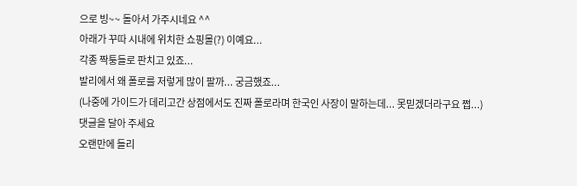으로 빙~~ 돌아서 가주시네요 ^^
아래가 꾸따 시내에 위치한 쇼핑몰(?) 이예요...
각종 짝퉁들로 판치고 있죠...
발리에서 왜 폴로를 저렇게 많이 팔까... 궁금했죠...
(나중에 가이드가 데리고간 상점에서도 진짜 폴로라며 한국인 사장이 말하는데... 못믿겠더라구요 쩝...)
댓글을 달아 주세요
오랜만에 들리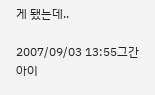게 됐는데..

2007/09/03 13:55그간 아이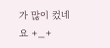가 많이 컸네요 +_+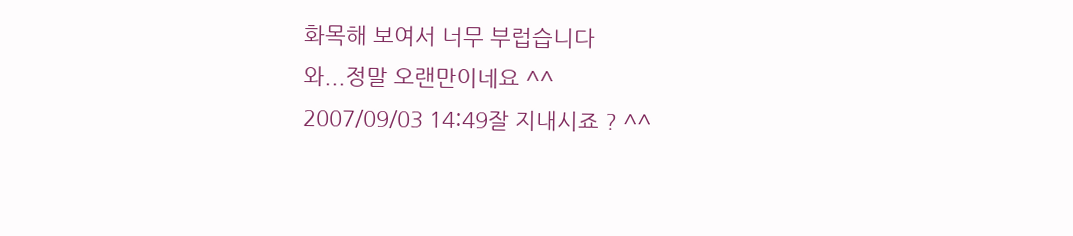화목해 보여서 너무 부럽습니다
와...정말 오랜만이네요 ^^
2007/09/03 14:49잘 지내시죠 ? ^^